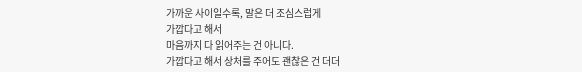가까운 사이일수록, 말은 더 조심스럽게
가깝다고 해서
마음까지 다 읽어주는 건 아니다.
가깝다고 해서 상처를 주어도 괜찮은 건 더더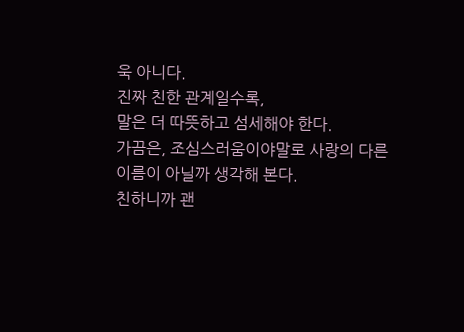욱 아니다.
진짜 친한 관계일수록,
말은 더 따뜻하고 섬세해야 한다.
가끔은, 조심스러움이야말로 사랑의 다른 이름이 아닐까 생각해 본다.
친하니까 괜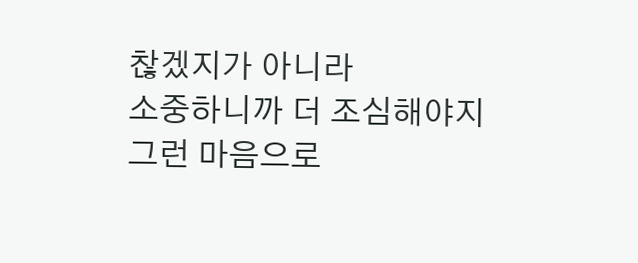찮겠지가 아니라
소중하니까 더 조심해야지
그런 마음으로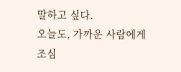말하고 싶다.
오늘도, 가까운 사람에게
조심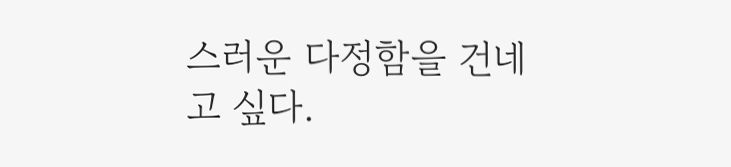스러운 다정함을 건네고 싶다.